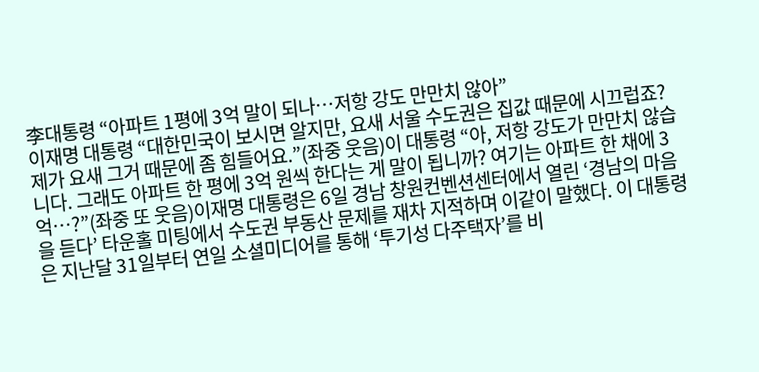李대통령 “아파트 1평에 3억 말이 되나…저항 강도 만만치 않아”
이재명 대통령 “대한민국이 보시면 알지만, 요새 서울 수도권은 집값 때문에 시끄럽죠? 제가 요새 그거 때문에 좀 힘들어요.”(좌중 웃음)이 대통령 “아, 저항 강도가 만만치 않습니다. 그래도 아파트 한 평에 3억 원씩 한다는 게 말이 됩니까? 여기는 아파트 한 채에 3억…?”(좌중 또 웃음)이재명 대통령은 6일 경남 창원컨벤션센터에서 열린 ‘경남의 마음을 듣다’ 타운홀 미팅에서 수도권 부동산 문제를 재차 지적하며 이같이 말했다. 이 대통령은 지난달 31일부터 연일 소셜미디어를 통해 ‘투기성 다주택자’를 비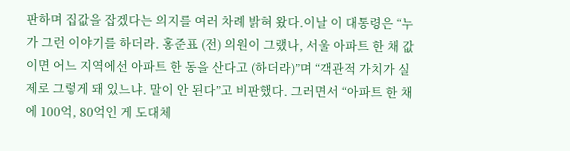판하며 집값을 잡겠다는 의지를 여러 차례 밝혀 왔다.이날 이 대통령은 “누가 그런 이야기를 하더라. 홍준표 (전) 의원이 그랬나, 서울 아파트 한 채 값이면 어느 지역에선 아파트 한 동을 산다고 (하더라)”며 “객관적 가치가 실제로 그렇게 돼 있느냐. 말이 안 된다”고 비판했다. 그러면서 “아파트 한 채에 100억, 80억인 게 도대체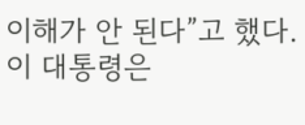이해가 안 된다”고 했다.이 대통령은